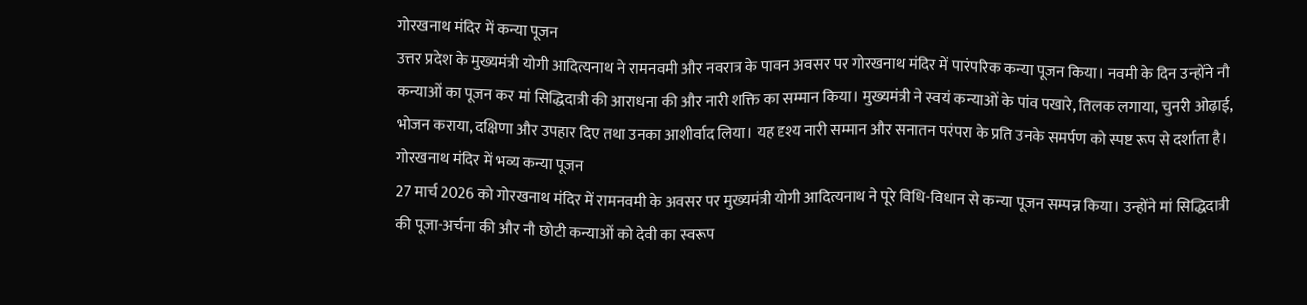गोरखनाथ मंदिर में कन्या पूजन
उत्तर प्रदेश के मुख्यमंत्री योगी आदित्यनाथ ने रामनवमी और नवरात्र के पावन अवसर पर गोरखनाथ मंदिर में पारंपरिक कन्या पूजन किया। नवमी के दिन उन्होंने नौ कन्याओं का पूजन कर मां सिद्धिदात्री की आराधना की और नारी शक्ति का सम्मान किया। मुख्यमंत्री ने स्वयं कन्याओं के पांव पखारे, तिलक लगाया, चुनरी ओढ़ाई, भोजन कराया, दक्षिणा और उपहार दिए तथा उनका आशीर्वाद लिया। यह दृश्य नारी सम्मान और सनातन परंपरा के प्रति उनके समर्पण को स्पष्ट रूप से दर्शाता है।
गोरखनाथ मंदिर में भव्य कन्या पूजन
27 मार्च 2026 को गोरखनाथ मंदिर में रामनवमी के अवसर पर मुख्यमंत्री योगी आदित्यनाथ ने पूरे विधि-विधान से कन्या पूजन सम्पन्न किया। उन्होंने मां सिद्धिदात्री की पूजा-अर्चना की और नौ छोटी कन्याओं को देवी का स्वरूप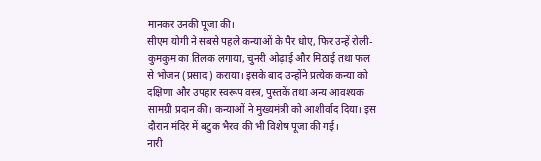मानकर उनकी पूजा की।
सीएम योगी ने सबसे पहले कन्याओं के पैर धोए, फिर उन्हें रोली-कुमकुम का तिलक लगाया, चुनरी ओढ़ाई और मिठाई तथा फल से भोजन (प्रसाद) कराया। इसके बाद उन्होंने प्रत्येक कन्या को दक्षिणा और उपहार स्वरूप वस्त्र, पुस्तकें तथा अन्य आवश्यक सामग्री प्रदान की। कन्याओं ने मुख्यमंत्री को आशीर्वाद दिया। इस दौरान मंदिर में बटुक भैरव की भी विशेष पूजा की गई।
नारी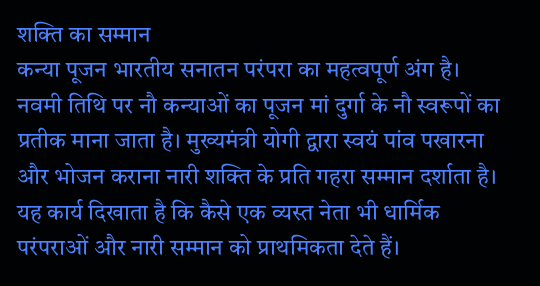शक्ति का सम्मान
कन्या पूजन भारतीय सनातन परंपरा का महत्वपूर्ण अंग है। नवमी तिथि पर नौ कन्याओं का पूजन मां दुर्गा के नौ स्वरूपों का प्रतीक माना जाता है। मुख्यमंत्री योगी द्वारा स्वयं पांव पखारना और भोजन कराना नारी शक्ति के प्रति गहरा सम्मान दर्शाता है। यह कार्य दिखाता है कि कैसे एक व्यस्त नेता भी धार्मिक परंपराओं और नारी सम्मान को प्राथमिकता देते हैं।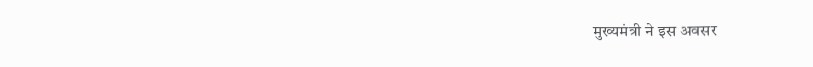मुख्यमंत्री ने इस अवसर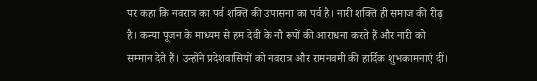पर कहा कि नवरात्र का पर्व शक्ति की उपासना का पर्व है। नारी शक्ति ही समाज की रीढ़ है। कन्या पूजन के माध्यम से हम देवी के नौ रूपों की आराधना करते हैं और नारी को सम्मान देते हैं। उन्होंने प्रदेशवासियों को नवरात्र और रामनवमी की हार्दिक शुभकामनाएं दीं।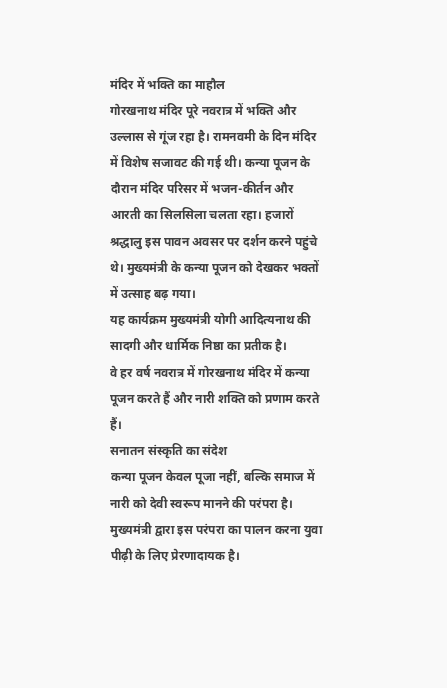मंदिर में भक्ति का माहौल
गोरखनाथ मंदिर पूरे नवरात्र में भक्ति और उल्लास से गूंज रहा है। रामनवमी के दिन मंदिर में विशेष सजावट की गई थी। कन्या पूजन के दौरान मंदिर परिसर में भजन-कीर्तन और आरती का सिलसिला चलता रहा। हजारों श्रद्धालु इस पावन अवसर पर दर्शन करने पहुंचे थे। मुख्यमंत्री के कन्या पूजन को देखकर भक्तों में उत्साह बढ़ गया।
यह कार्यक्रम मुख्यमंत्री योगी आदित्यनाथ की सादगी और धार्मिक निष्ठा का प्रतीक है।
वे हर वर्ष नवरात्र में गोरखनाथ मंदिर में कन्या पूजन करते हैं और नारी शक्ति को प्रणाम करते हैं।
सनातन संस्कृति का संदेश
कन्या पूजन केवल पूजा नहीं, बल्कि समाज में नारी को देवी स्वरूप मानने की परंपरा है।
मुख्यमंत्री द्वारा इस परंपरा का पालन करना युवा पीढ़ी के लिए प्रेरणादायक है।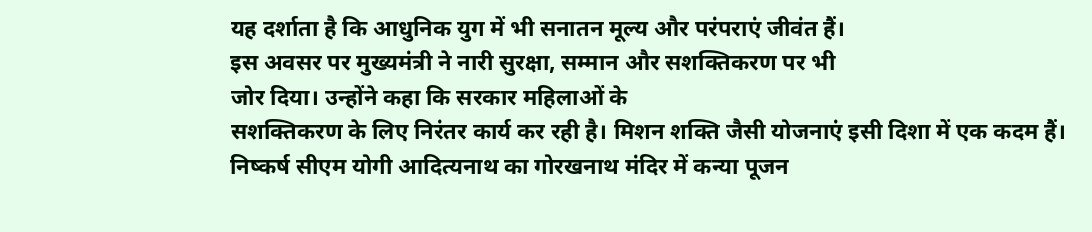यह दर्शाता है कि आधुनिक युग में भी सनातन मूल्य और परंपराएं जीवंत हैं।
इस अवसर पर मुख्यमंत्री ने नारी सुरक्षा, सम्मान और सशक्तिकरण पर भी
जोर दिया। उन्होंने कहा कि सरकार महिलाओं के
सशक्तिकरण के लिए निरंतर कार्य कर रही है। मिशन शक्ति जैसी योजनाएं इसी दिशा में एक कदम हैं।
निष्कर्ष सीएम योगी आदित्यनाथ का गोरखनाथ मंदिर में कन्या पूजन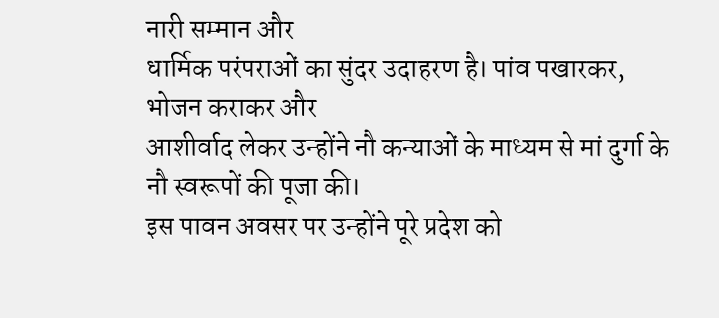नारी सम्मान और
धार्मिक परंपराओं का सुंदर उदाहरण है। पांव पखारकर, भोजन कराकर और
आशीर्वाद लेकर उन्होंने नौ कन्याओं के माध्यम से मां दुर्गा के नौ स्वरूपों की पूजा की।
इस पावन अवसर पर उन्होंने पूरे प्रदेश को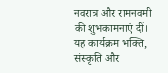नवरात्र और रामनवमी की शुभकामनाएं दीं।
यह कार्यक्रम भक्ति, संस्कृति और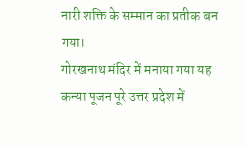नारी शक्ति के सम्मान का प्रतीक बन गया।
गोरखनाथ मंदिर में मनाया गया यह कन्या पूजन पूरे उत्तर प्रदेश में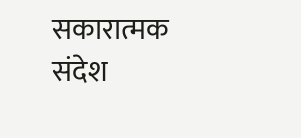सकारात्मक संदेश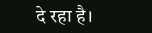दे रहा है।